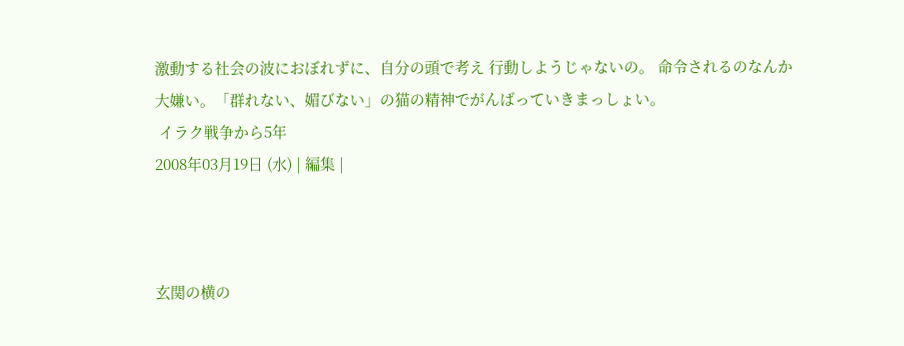激動する社会の波におぼれずに、自分の頭で考え 行動しようじゃないの。 命令されるのなんか 大嫌い。「群れない、媚びない」の猫の精神でがんばっていきまっしょい。
 イラク戦争から5年
2008年03月19日 (水) | 編集 |



玄関の横の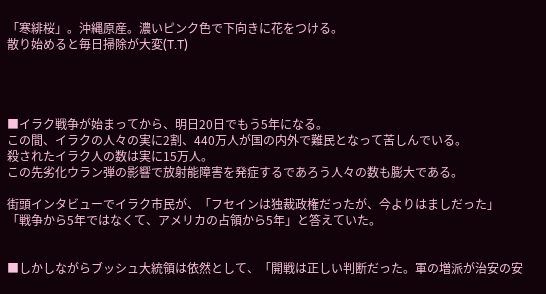「寒緋桜」。沖縄原産。濃いピンク色で下向きに花をつける。
散り始めると毎日掃除が大変(T.T)




■イラク戦争が始まってから、明日20日でもう5年になる。
この間、イラクの人々の実に2割、440万人が国の内外で難民となって苦しんでいる。
殺されたイラク人の数は実に15万人。
この先劣化ウラン弾の影響で放射能障害を発症するであろう人々の数も膨大である。

街頭インタビューでイラク市民が、「フセインは独裁政権だったが、今よりはましだった」
「戦争から5年ではなくて、アメリカの占領から5年」と答えていた。


■しかしながらブッシュ大統領は依然として、「開戦は正しい判断だった。軍の増派が治安の安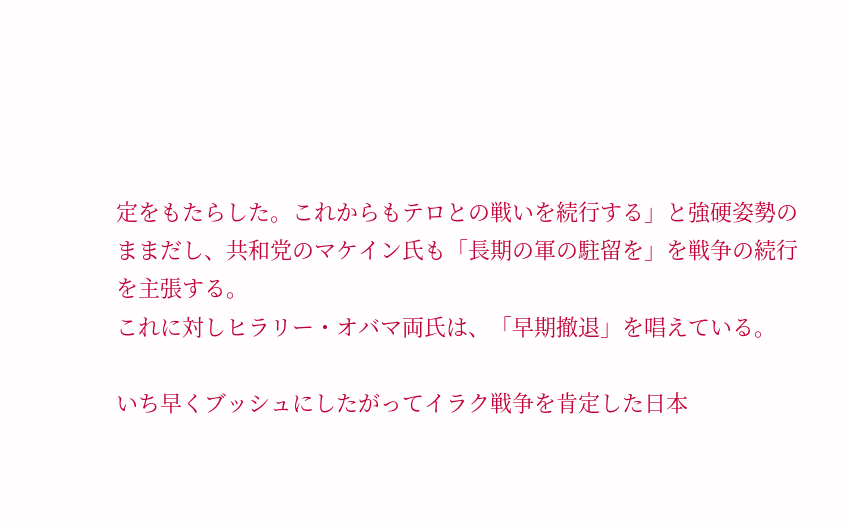定をもたらした。これからもテロとの戦いを続行する」と強硬姿勢のままだし、共和党のマケイン氏も「長期の軍の駐留を」を戦争の続行を主張する。
これに対しヒラリー・オバマ両氏は、「早期撤退」を唱えている。

いち早くブッシュにしたがってイラク戦争を肯定した日本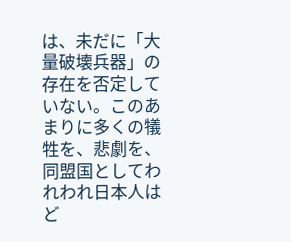は、未だに「大量破壊兵器」の存在を否定していない。このあまりに多くの犠牲を、悲劇を、同盟国としてわれわれ日本人はど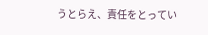うとらえ、責任をとってい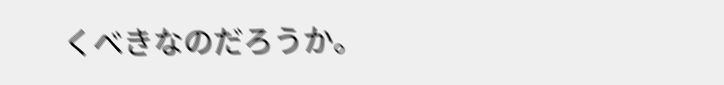くべきなのだろうか。